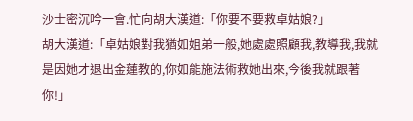沙士密沉吟一會.忙向胡大漢道:「你要不要救卓姑娘?」
胡大漢道:「卓姑娘對我猶如姐弟一般,她處處照顧我,教導我,我就是因她才退出金蓮教的,你如能施法術救她出來,今後我就跟著你!」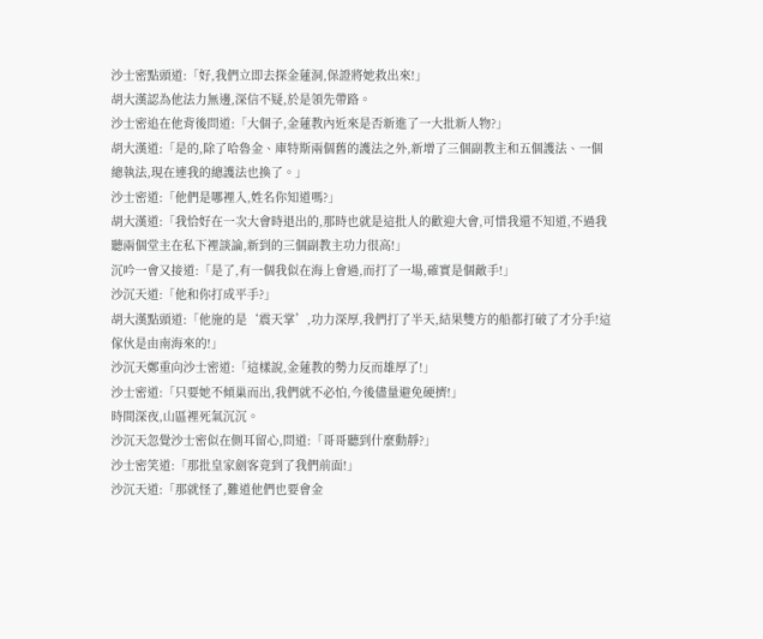沙士密點頭道:「好,我們立即去探金蓮洞,保證將她救出來!」
胡大漢認為他法力無邊,深信不疑,於是領先帶路。
沙士密追在他背後問道:「大個子,金蓮教內近來是否新進了一大批新人物?」
胡大漢道:「是的,除了哈魯金、庫特斯兩個舊的護法之外,新增了三個副教主和五個護法、一個總執法,現在連我的總護法也換了。」
沙士密道:「他們是哪裡入,姓名你知道嗎?」
胡大漢道:「我恰好在一次大會時退出的,那時也就是這批人的歡迎大會,可惜我還不知道,不過我聽兩個堂主在私下裡談論,新到的三個副教主功力很高!」
沉吟一會又接道:「是了,有一個我似在海上會過,而打了一場,確實是個敵手!」
沙沉天道:「他和你打成平手?」
胡大漢點頭道:「他施的是‘震天掌’,功力深厚,我們打了半天,結果雙方的船都打破了才分手!這傢伙是由南海來的!」
沙沉天鄭重向沙士密道:「這樣說,金蓮教的勢力反而雄厚了!」
沙士密道:「只要她不傾巢而出,我們就不必怕,今後儘量避免硬擠!」
時間深夜,山區裡死氣沉沉。
沙沉天忽覺沙士密似在側耳留心,問道:「哥哥聽到什麼動靜?」
沙士密笑道:「那批皇家劍客竟到了我們前面!」
沙沉天道:「那就怪了,難道他們也要會金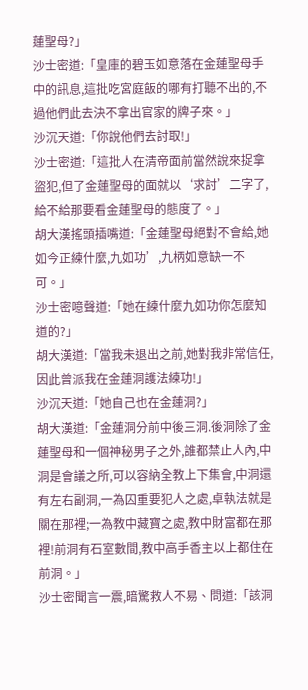蓮聖母?」
沙士密道:「皇庫的碧玉如意落在金蓮聖母手中的訊息,這批吃宮庭飯的哪有打聽不出的,不過他們此去決不拿出官家的牌子來。」
沙沉天道:「你說他們去討取!」
沙士密道:「這批人在清帝面前當然說來捉拿盜犯,但了金蓮聖母的面就以‘求討’二字了,給不給那要看金蓮聖母的態度了。」
胡大漢搖頭插嘴道:「金蓮聖母絕對不會給,她如今正練什麼,九如功’,九柄如意缺一不可。」
沙士密噫聲道:「她在練什麼九如功你怎麼知道的?」
胡大漢道:「當我未退出之前,她對我非常信任,因此曾派我在金蓮洞護法練功!」
沙沉天道:「她自己也在金蓮洞?」
胡大漢道:「金蓮洞分前中後三洞.後洞除了金蓮聖母和一個神秘男子之外,誰都禁止人內,中洞是會議之所,可以容納全教上下集會,中洞還有左右副洞,一為囚重要犯人之處,卓執法就是關在那裡;一為教中藏寶之處,教中財富都在那裡!前洞有石室數間,教中高手香主以上都住在前洞。」
沙士密聞言一震,暗驚救人不易、問道:「該洞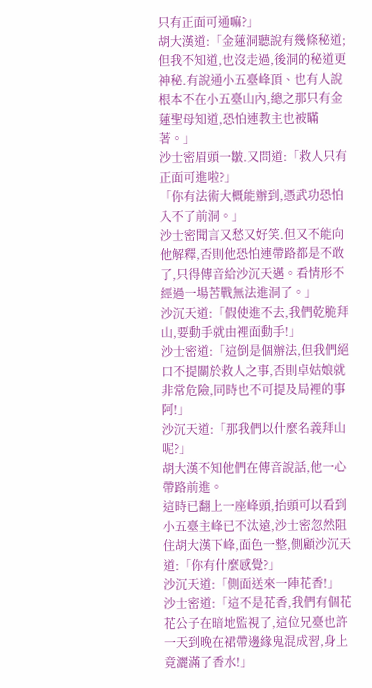只有正面可通嘛?」
胡大漢道:「金蓮洞聽說有幾條秘道;但我不知道,也沒走過,後洞的秘道更神秘.有說通小五臺峰頂、也有人說根本不在小五臺山內,總之那只有金蓮聖母知道,恐怕連教主也被瞞著。」
沙士密眉頭一皺.又問道:「救人只有正面可進啦?」
「你有法術大概能辦到,憑武功恐怕入不了前洞。」
沙士密聞言又愁又好笑.但又不能向他解釋,否則他恐怕連帶路都是不敢了,只得傳音給沙沉天邁。看情形不經過一場苦戰無法進洞了。」
沙沉天道:「假使進不去,我們乾脆拜山,要動手就由裡面動手!」
沙士密道:「這倒是個辦法,但我們絕口不提關於救人之事,否則卓姑娘就非常危險,同時也不可提及局裡的事阿!」
沙沉天道:「那我們以什麼名義拜山呢?」
胡大漢不知他們在傳音說話,他一心帶路前進。
這時已翻上一座峰頭,抬頭可以看到小五臺主峰已不汰遠,沙士密忽然阻住胡大漢下峰,面色一整,側顧沙沉天道:「你有什麼感覺?」
沙沉天道:「側面送來一陣花香!」
沙士密道:「這不是花香,我們有個花花公子在暗地監視了,這位兄臺也許一天到晚在裙帶邊緣鬼混成習,身上竟灑滿了香水!」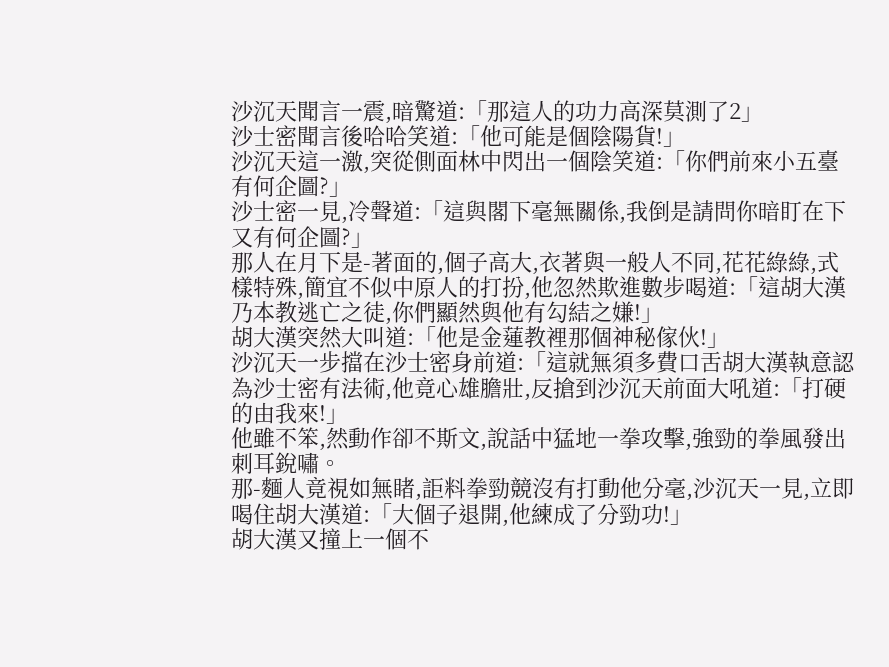沙沉天聞言一震,暗驚道:「那這人的功力高深莫測了2」
沙士密聞言後哈哈笑道:「他可能是個陰陽貨!」
沙沉天這一激,突從側面林中閃出一個陰笑道:「你們前來小五臺有何企圖?」
沙士密一見,冷聲道:「這與閣下毫無關係,我倒是請問你暗盯在下又有何企圖?」
那人在月下是-著面的,個子高大,衣著與一般人不同,花花綠綠,式樣特殊,簡宜不似中原人的打扮,他忽然欺進數步喝道:「這胡大漢乃本教逃亡之徒,你們顯然與他有勾結之嫌!」
胡大漢突然大叫道:「他是金蓮教裡那個神秘傢伙!」
沙沉天一步擋在沙士密身前道:「這就無須多費口舌胡大漢執意認為沙士密有法術,他竟心雄膽壯,反搶到沙沉天前面大吼道:「打硬的由我來!」
他雖不笨,然動作卻不斯文,說話中猛地一拳攻擊,強勁的拳風發出刺耳銳嘯。
那-麵人竟視如無睹,詎料拳勁競沒有打動他分毫,沙沉天一見,立即喝住胡大漢道:「大個子退開,他練成了分勁功!」
胡大漢又撞上一個不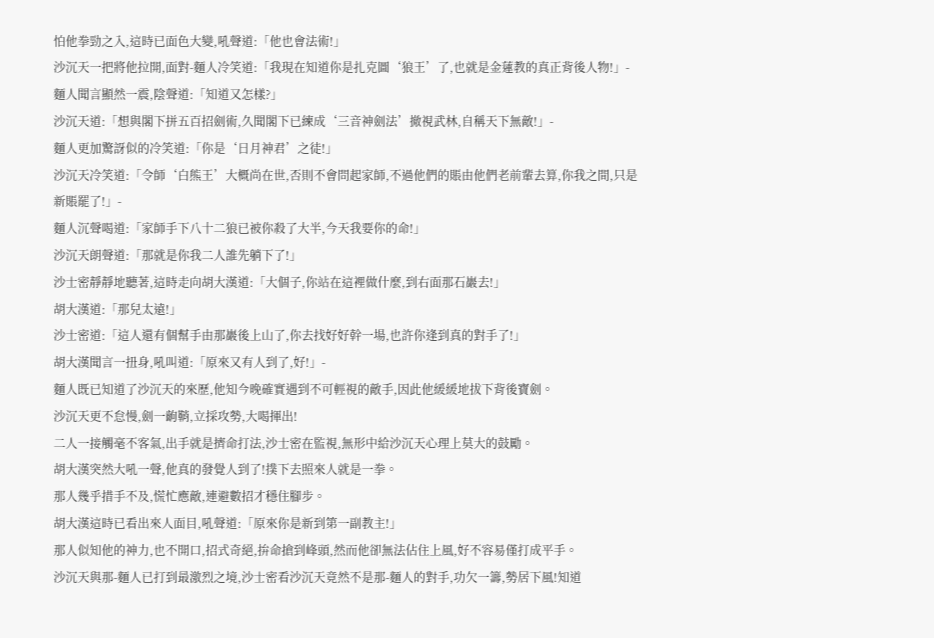怕他拳勁之入,這時已面色大變,吼聲道:「他也會法術!」
沙沉天一把將他拉開,面對-麵人冷笑道:「我現在知道你是扎克圖‘狼王’了,也就是金蓮教的真正背後人物!」-
麵人聞言顯然一震,陰聲道:「知道又怎樣?」
沙沉天道:「想與閣下拼五百招劍術,久聞閣下已練成‘三音神劍法’撤視武林,自稱天下無敵!」-
麵人更加驚訝似的冷笑道:「你是‘日月神君’之徒!」
沙沉天冷笑道:「令師‘白熊王’大概尚在世,否則不會問起家師,不過他們的賬由他們老前輩去算,你我之間,只是新賬罷了!」-
麵人沉聲喝道:「家師手下八十二狼已被你殺了大半,今天我要你的命!」
沙沉天朗聲道:「那就是你我二人誰先躺下了!」
沙士密靜靜地聽著,這時走向胡大漢道:「大個子,你站在這裡做什麼,到右面那石巖去!」
胡大漢道:「那兒太遠!」
沙士密道:「這人還有個幫手由那巖後上山了,你去找好好幹一場,也許你逢到真的對手了!」
胡大漢聞言一扭身,吼叫道:「原來又有人到了,好!」-
麵人既已知道了沙沉天的來歷,他知今晚確實遇到不可輕視的敵手,因此他緩緩地拔下背後寶劍。
沙沉天更不怠慢,劍一齣鞘,立採攻勢,大喝揮出!
二人一接觸毫不客氣,出手就是擠命打法,沙士密在監視,無形中給沙沉天心理上莫大的鼓勵。
胡大漢突然大吼一聲,他真的發覺人到了!撲下去照來人就是一拳。
那人幾乎措手不及,慌忙應敵,連避數招才穩住腳步。
胡大漢這時已看出來人面目,吼聲道:「原來你是新到第一副教主!」
那人似知他的神力,也不開口,招式奇絕,拚命搶到峰頭,然而他卻無法佔住上風,好不容易僅打成平手。
沙沉天與那-麵人已打到最激烈之境,沙士密看沙沉天竟然不是那-麵人的對手,功欠一籌,勢居下風!知道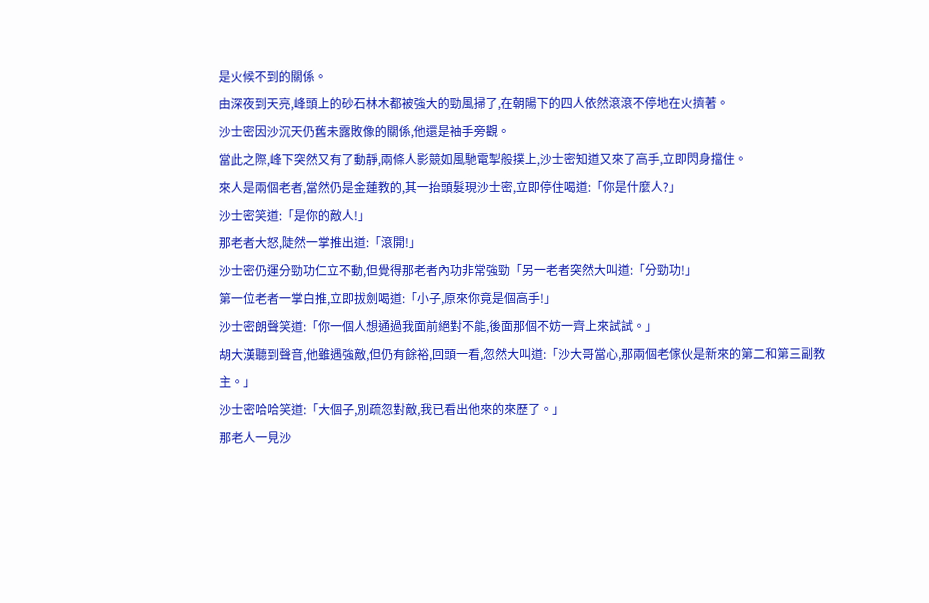是火候不到的關係。
由深夜到天亮,峰頭上的砂石林木都被強大的勁風掃了,在朝陽下的四人依然滾滾不停地在火擠著。
沙士密因沙沉天仍舊未露敗像的關係,他還是袖手旁觀。
當此之際,峰下突然又有了動靜,兩條人影競如風馳電掣般撲上,沙士密知道又來了高手,立即閃身擋住。
來人是兩個老者,當然仍是金蓮教的,其一抬頭髮現沙士密,立即停住喝道:「你是什麼人?」
沙士密笑道:「是你的敵人!」
那老者大怒,陡然一掌推出道:「滾開!」
沙士密仍運分勁功仁立不動,但覺得那老者內功非常強勁「另一老者突然大叫道:「分勁功!」
第一位老者一掌白推,立即拔劍喝道:「小子,原來你竟是個高手!」
沙士密朗聲笑道:「你一個人想通過我面前絕對不能,後面那個不妨一齊上來試試。」
胡大漢聽到聲音,他雖遇強敵,但仍有餘裕,回頭一看,忽然大叫道:「沙大哥當心,那兩個老傢伙是新來的第二和第三副教主。」
沙士密哈哈笑道:「大個子,別疏忽對敵,我已看出他來的來歷了。」
那老人一見沙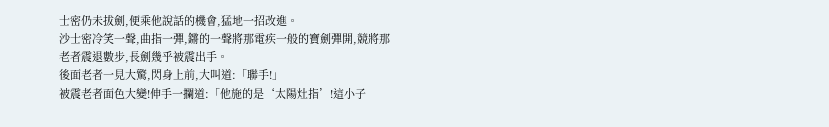士密仍未拔劍,便乘他說話的機會,猛地一招改進。
沙士密冷笑一聲,曲指一彈,鏘的一聲將那電疾一般的寶劍彈開,競將那老者震退數步,長劍幾乎被震出手。
後面老者一見大驚,閃身上前,大叫道:「聯手!」
被震老者面色大變!伸手一攔道:「他施的是‘太陽灶指’!這小子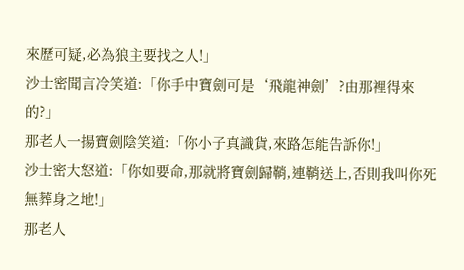來歷可疑,必為狼主要找之人!」
沙士密聞言冷笑道:「你手中寶劍可是‘飛龍神劍’?由那裡得來的?」
那老人一揚寶劍陰笑道:「你小子真識貨,來路怎能告訴你!」
沙士密大怒道:「你如要命,那就將寶劍歸鞘,連鞘送上,否則我叫你死無葬身之地!」
那老人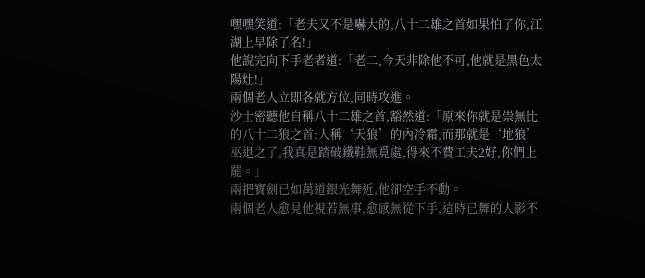嘿嘿笑道:「老夫又不是嚇大的,八十二雄之首如果怕了你,江湖上早除了名!」
他說完向下手老者道:「老二,今天非除他不可,他就是黑色太陽灶!」
兩個老人立即各就方位,同時攻進。
沙士密聽他自稱八十二雄之首,豁然道:「原來你就是祟無比的八十二狼之首:人稱‘天狼’的內冷霜,而那就是‘地狼’巫退之了,我真是踏破鐵鞋無覓處,得來不費工夫2好,你們上罷。」
兩把寶劍已如萬道銀光舞近,他卻空手不動。
兩個老人愈見他視若無事,愈感無從下手,這時已舞的人影不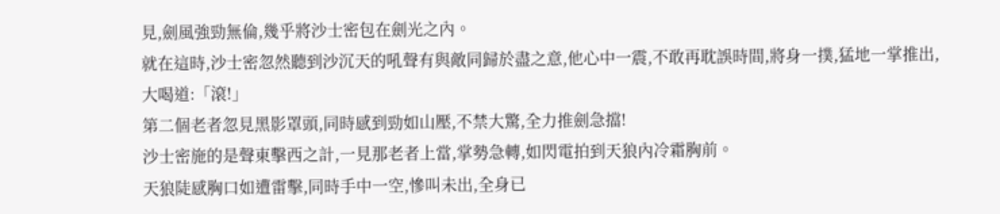見,劍風強勁無倫,幾乎將沙士密包在劍光之內。
就在這時,沙士密忽然聽到沙沉天的吼聲有與敵同歸於盡之意,他心中一震,不敢再耽誤時間,將身一撲,猛地一掌推出,大喝道:「滾!」
第二個老者忽見黑影罩頭,同時感到勁如山壓,不禁大驚,全力推劍急擋!
沙士密施的是聲東擊西之計,一見那老者上當,掌勢急轉,如閃電拍到天狼內冷霜胸前。
天狼陡感胸口如遭雷擊,同時手中一空,慘叫未出,全身已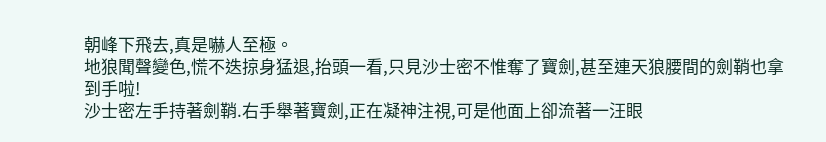朝峰下飛去,真是嚇人至極。
地狼聞聲變色,慌不迭掠身猛退,抬頭一看,只見沙士密不惟奪了寶劍,甚至連天狼腰間的劍鞘也拿到手啦!
沙士密左手持著劍鞘.右手舉著寶劍,正在凝神注視,可是他面上卻流著一汪眼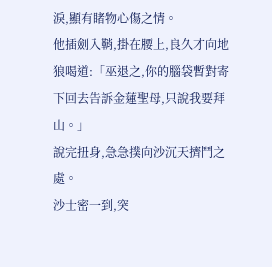淚,顯有睹物心傷之情。
他插劍入鞘,掛在腰上,良久才向地狼喝道:「巫退之,你的腦袋暫對寄下回去告訴金蓮聖母,只說我要拜山。」
說完扭身,急急撲向沙沉天擠鬥之處。
沙士密一到,突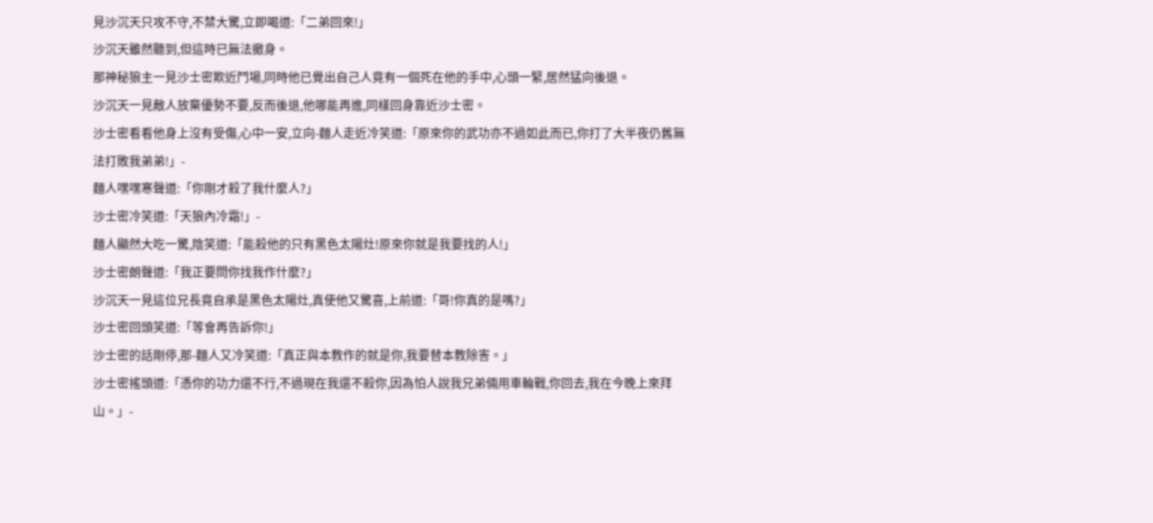見沙沉天只攻不守,不禁大驚,立即喝道:「二弟回來!」
沙沉天雖然聽到,但這時已無法撤身。
那神秘狼主一見沙士密欺近鬥場,同時他已覺出自己人竟有一個死在他的手中,心頭一緊,居然猛向後退。
沙沉天一見敵人放棄優勢不要,反而後退,他哪能再進,同樣回身靠近沙士密。
沙士密看看他身上沒有受傷,心中一安,立向-麵人走近冷笑道:「原來你的武功亦不過如此而已,你打了大半夜仍舊無法打敗我弟弟!」-
麵人嘿嘿寒聲道:「你剛才殺了我什麼人?」
沙士密冷笑道:「天狼內冷霜!」-
麵人顯然大吃一驚,陰笑道:「能殺他的只有黑色太陽灶!原來你就是我要找的人!」
沙士密朗聲道:「我正要問你找我作什麼?」
沙沉天一見這位兄長竟自承是黑色太陽灶,真使他又驚喜,上前道:「哥!你真的是嗎?」
沙士密回頭笑道:「等會再告訴你!」
沙士密的話剛停,那-麵人又冷笑道:「真正與本教作的就是你,我要替本教除害。」
沙士密搖頭道:「憑你的功力還不行,不過現在我還不殺你,因為怕人說我兄弟倆用車輪戰,你回去,我在今晚上來拜山。」-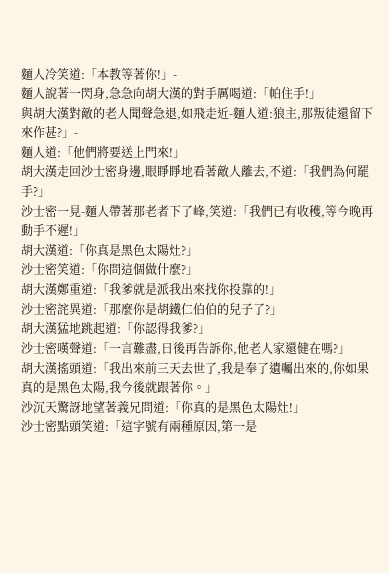麵人冷笑道:「本教等著你!」-
麵人說著一閃身,急急向胡大漢的對手厲喝道:「帕住手!」
與胡大漢對敵的老人聞聲急退,如飛走近-麵人道:狼主,那叛徒還留下來作甚?」-
麵人道:「他們將要送上門來!」
胡大漢走回沙士密身邊,眼睜睜地看著敵人離去,不道:「我們為何罷手?」
沙士密一見-麵人帶著那老者下了峰,笑道:「我們已有收穫,等今晚再動手不遲!」
胡大漢道:「你真是黑色太陽灶?」
沙士密笑道:「你問這個做什麼?」
胡大漢鄭重道:「我爹就是派我出來找你投靠的!」
沙士密詫異道:「那麼你是胡鐵仁伯伯的兒子了?」
胡大漢猛地跳起道:「你認得我爹?」
沙士密嘆聲道:「一言難盡,日後再告訴你,他老人家還健在嗎?」
胡大漢搖頭道:「我出來前三天去世了,我是奉了遺囑出來的,你如果真的是黑色太陽,我今後就跟著你。」
沙沉天驚訝地望著義兄問道:「你真的是黑色太陽灶!」
沙士密點頭笑道:「這字號有兩種原因,第一是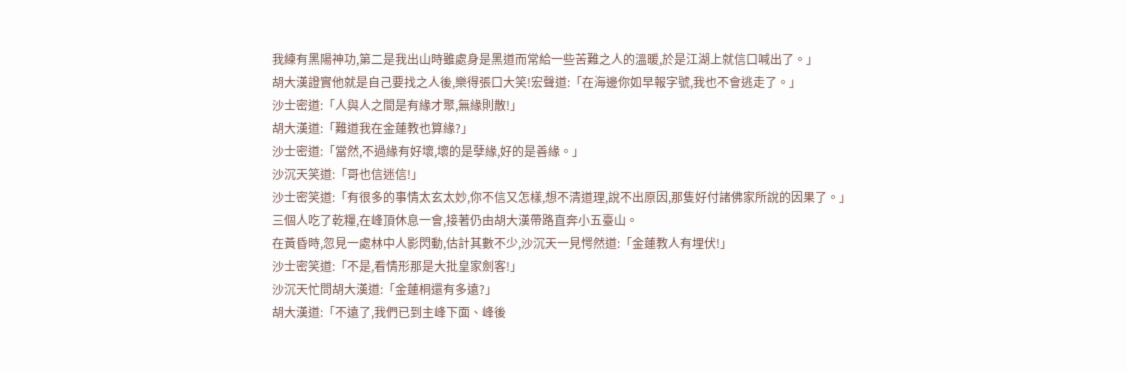我練有黑陽神功,第二是我出山時雖處身是黑道而常給一些苦難之人的溫暖,於是江湖上就信口喊出了。」
胡大漢證實他就是自己要找之人後,樂得張口大笑!宏聲道:「在海邊你如早報字號,我也不會逃走了。」
沙士密道:「人與人之間是有緣才聚,無緣則散!」
胡大漢道:「難道我在金蓮教也算緣?」
沙士密道:「當然,不過緣有好壞,壞的是孽緣,好的是善緣。」
沙沉天笑道:「哥也信迷信!」
沙士密笑道:「有很多的事情太玄太妙,你不信又怎樣,想不清道理,說不出原因,那隻好付諸佛家所說的因果了。」
三個人吃了乾糧,在峰頂休息一會,接著仍由胡大漢帶路直奔小五臺山。
在黃昏時,忽見一處林中人影閃動,估計其數不少,沙沉天一見愕然道:「金蓮教人有埋伏!」
沙士密笑道:「不是,看情形那是大批皇家劍客!」
沙沉天忙問胡大漢道:「金蓮桐還有多遠?」
胡大漢道:「不遠了,我們已到主峰下面、峰後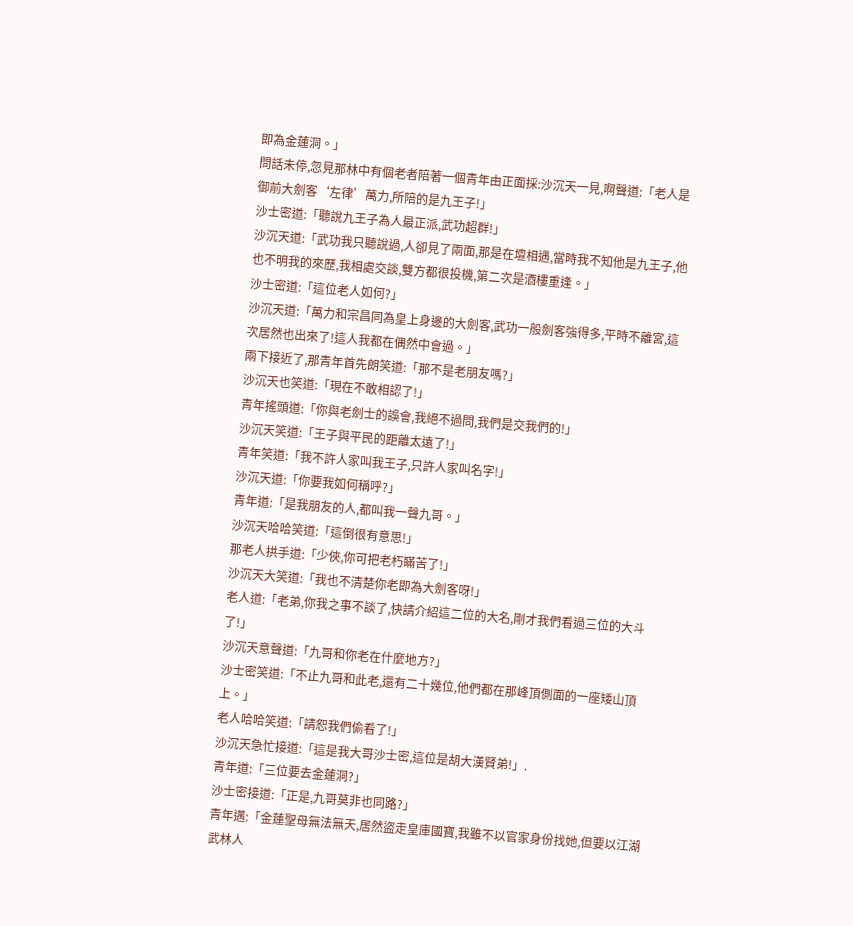即為金蓮洞。」
問話未停,忽見那林中有個老者陪著一個青年由正面採:沙沉天一見,啊聲道:「老人是御前大劍客‘左律’萬力,所陪的是九王子!」
沙士密道:「聽說九王子為人最正派,武功超群!」
沙沉天道:「武功我只聽說過,人卻見了兩面,那是在壇相遇,當時我不知他是九王子,他也不明我的來歷,我相處交談,雙方都很投機,第二次是酒樓重逢。」
沙士密道:「這位老人如何?」
沙沉天道:「萬力和宗昌同為皇上身邊的大劍客,武功一般劍客強得多,平時不離宮,這次居然也出來了!這人我都在偶然中會過。」
兩下接近了,那青年首先朗笑道:「那不是老朋友嗎?」
沙沉天也笑道:「現在不敢相認了!」
青年搖頭道:「你與老劍士的誤會,我絕不過問,我們是交我們的!」
沙沉天笑道:「王子與平民的距離太遠了!」
青年笑道:「我不許人家叫我王子,只許人家叫名字!」
沙沉天道:「你要我如何稱呼?」
青年道:「是我朋友的人,都叫我一聲九哥。」
沙沉天哈哈笑道:「這倒很有意思!」
那老人拱手道:「少俠,你可把老朽瞞苦了!」
沙沉天大笑道:「我也不清楚你老即為大劍客呀!」
老人道:「老弟,你我之事不談了,快請介紹這二位的大名,剛才我們看過三位的大斗了!」
沙沉天意聲道:「九哥和你老在什麼地方?」
沙士密笑道:「不止九哥和此老,還有二十幾位,他們都在那峰頂側面的一座矮山頂上。」
老人哈哈笑道:「請恕我們偷看了!」
沙沉天急忙接道:「這是我大哥沙士密,這位是胡大漢賢弟!」.
青年道:「三位要去金蓮洞?」
沙士密接道:「正是,九哥莫非也同路?」
青年邁:「金蓮聖母無法無天,居然盜走皇庫國寶,我雖不以官家身份找她,但要以江湖武林人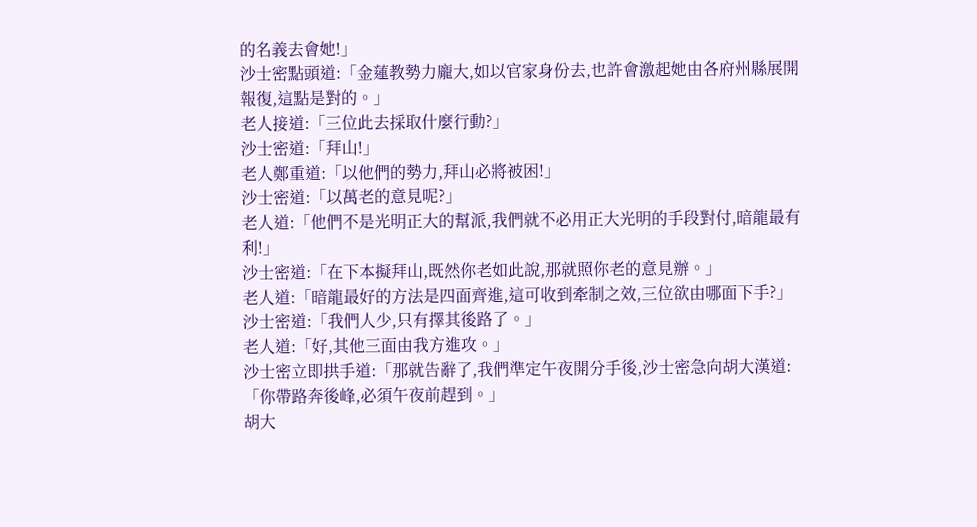的名義去會她!」
沙士密點頭道:「金蓮教勢力龐大,如以官家身份去,也許會激起她由各府州縣展開報復,這點是對的。」
老人接道:「三位此去採取什麼行動?」
沙士密道:「拜山!」
老人鄭重道:「以他們的勢力,拜山必將被困!」
沙士密道:「以萬老的意見呢?」
老人道:「他們不是光明正大的幫派,我們就不必用正大光明的手段對付,暗龍最有利!」
沙士密道:「在下本擬拜山,既然你老如此說,那就照你老的意見辦。」
老人道:「暗龍最好的方法是四面齊進,這可收到牽制之效,三位欲由哪面下手?」
沙士密道:「我們人少,只有擇其後路了。」
老人道:「好,其他三面由我方進攻。」
沙士密立即拱手道:「那就告辭了,我們準定午夜開分手後,沙士密急向胡大漢道:「你帶路奔後峰,必須午夜前趕到。」
胡大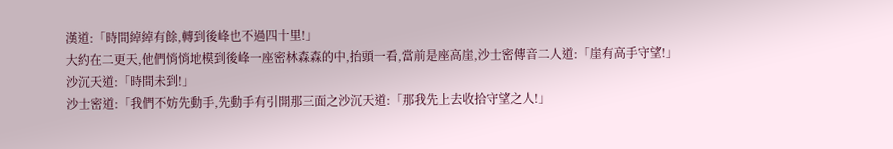漢道:「時間綽綽有餘,轉到後峰也不過四十里!」
大約在二更天,他們悄悄地模到後峰一座密林森森的中,抬頭一看,當前是座高崖,沙士密傳音二人道:「崖有高手守望!」
沙沉天道:「時間未到!」
沙士密道:「我們不妨先動手,先動手有引開那三面之沙沉天道:「那我先上去收拾守望之人!」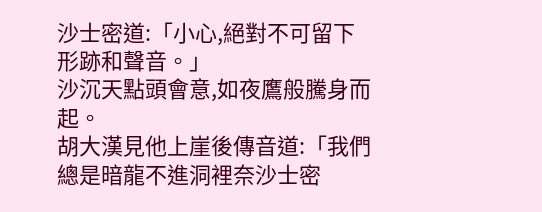沙士密道:「小心,絕對不可留下形跡和聲音。」
沙沉天點頭會意,如夜鷹般騰身而起。
胡大漢見他上崖後傳音道:「我們總是暗龍不進洞裡奈沙士密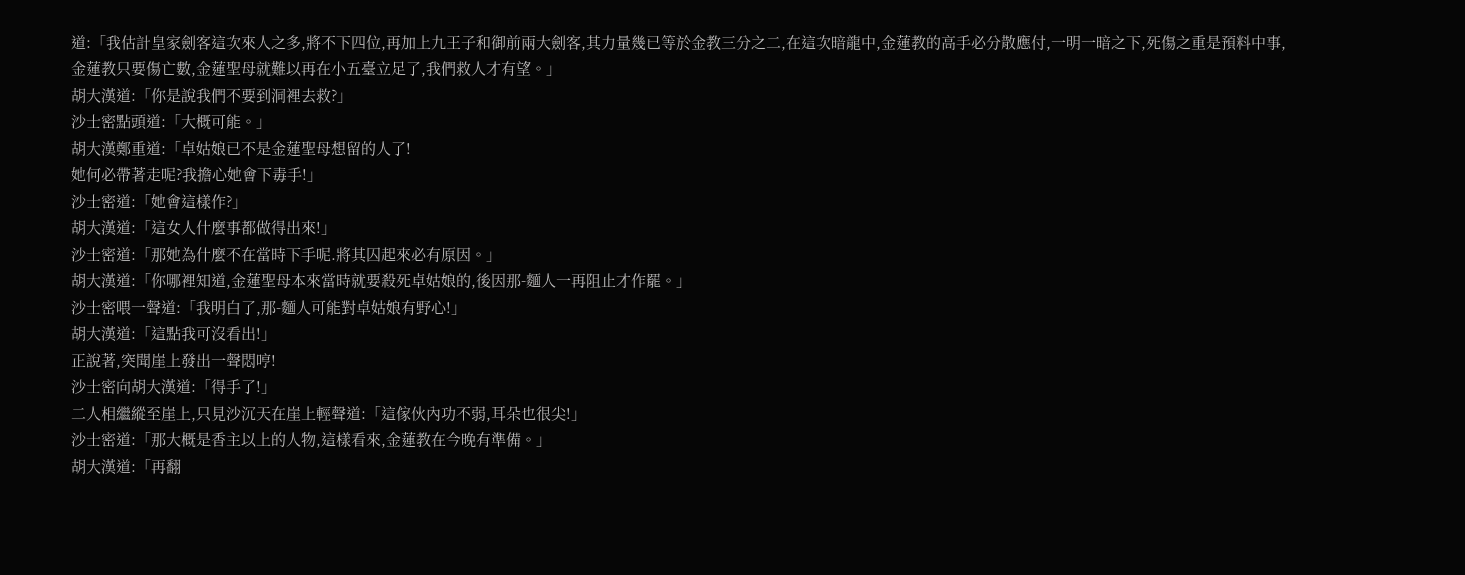道:「我估計皇家劍客這次來人之多,將不下四位,再加上九王子和御前兩大劍客,其力量幾已等於金教三分之二,在這次暗龍中,金蓮教的高手必分散應付,一明一暗之下,死傷之重是預料中事,金蓮教只要傷亡數,金蓮聖母就難以再在小五臺立足了,我們救人才有望。」
胡大漢道:「你是說我們不要到洞裡去救?」
沙士密點頭道:「大概可能。」
胡大漢鄭重道:「卓姑娘已不是金蓮聖母想留的人了!
她何必帶著走呢?我擔心她會下毒手!」
沙士密道:「她會這樣作?」
胡大漢道:「這女人什麼事都做得出來!」
沙士密道:「那她為什麼不在當時下手呢.將其囚起來必有原因。」
胡大漢道:「你哪裡知道,金蓮聖母本來當時就要殺死卓姑娘的,後因那-麵人一再阻止才作罷。」
沙士密喂一聲道:「我明白了,那-麵人可能對卓姑娘有野心!」
胡大漢道:「這點我可沒看出!」
正說著,突聞崖上發出一聲悶哼!
沙士密向胡大漢道:「得手了!」
二人相繼縱至崖上,只見沙沉天在崖上輕聲道:「這傢伙內功不弱,耳朵也很尖!」
沙士密道:「那大概是香主以上的人物,這樣看來,金蓮教在今晚有準備。」
胡大漢道:「再翻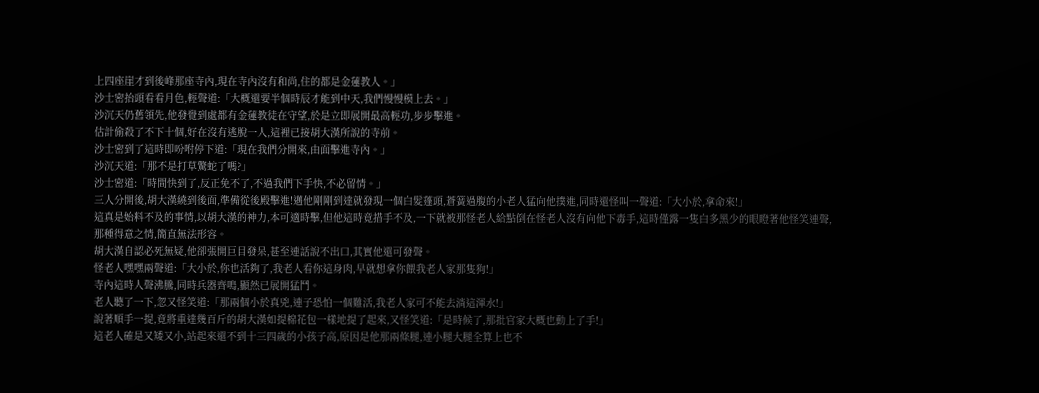上四座崖才到後峰那座寺內,現在寺內沒有和尚,住的都是金蓮教人。」
沙士密抬頭看看月色,輕聲道:「大概還要半個時辰才能到中天,我們慢慢模上去。」
沙沉天仍舊領先,他發覺到處都有金蓮教徒在守望,於是立即展開最高輕功,步步擊進。
估計偷殺了不下十個,好在沒有逃脫一人,這裡已接胡大漢所說的寺前。
沙士密到了這時即吩咐停下道:「現在我們分開來,由面擊進寺內。」
沙沉天道:「那不是打草驚蛇了嗎?」
沙士密道:「時間快到了,反正免不了,不過我們下手快,不必留情。」
三人分開後,胡大漢繞到後面,準備從後殿擊進!邁他剛剛到達就發現一個白髮蓬頭,蒼簧過腹的小老人猛向他撲進,同時還怪叫一聲道:「大小於,拿命來!」
這真是始料不及的事情,以胡大漢的神力,本可適時擊,但他這時竟措手不及,一下就被那怪老人給點倒在怪老人沒有向他下毒手,這時僅露一隻白多黑少的眼瞪著他怪笑連聲,那種得意之情,簡直無法形容。
胡大漢自認必死無疑,他卻張開巨目發呆,甚至連話說不出口,其實他還可發聲。
怪老人嘿嘿兩聲道:「大小於,你也活夠了,我老人看你這身肉,早就想拿你餵我老人家那隻狗!」
寺內這時人聲沸騰,同時兵器齊鳴,顯然已展開猛鬥。
老人聽了一下,忽又怪笑道:「那兩個小於真兇,連子恐怕一個難活,我老人家可不能去淌這渾水!」
說著順手一提,竟將重達幾百斤的胡大漢如提棉花包一樣地提了起來,又怪笑道:「是時候了,那批官家大概也動上了手!」
這老人確是又矮又小,站起來還不到十三四歲的小孩子高,原因是他那兩條腿,連小腿大腿全算上也不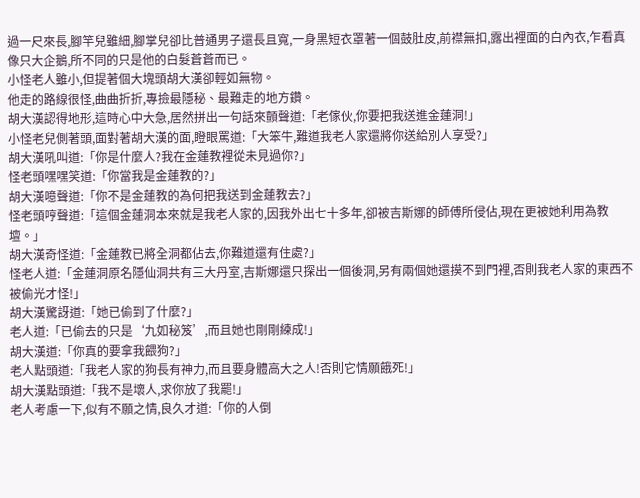過一尺來長,腳竿兒雖細,腳掌兒卻比普通男子還長且寬,一身黑短衣罩著一個鼓肚皮,前襟無扣,露出裡面的白內衣,乍看真像只大企鵝,所不同的只是他的白髮蒼蒼而已。
小怪老人雖小,但提著個大塊頭胡大漢卻輕如無物。
他走的路線很怪,曲曲折折,專撿最隱秘、最難走的地方鑽。
胡大漢認得地形,這時心中大急,居然拼出一句話來顫聲道:「老傢伙,你要把我送進金蓮洞!」
小怪老兒側著頭,面對著胡大漢的面,瞪眼罵道:「大笨牛,難道我老人家還將你送給別人享受?」
胡大漢吼叫道:「你是什麼人?我在金蓮教裡從未見過你?」
怪老頭嘿嘿笑道:「你當我是金蓮教的?」
胡大漢噫聲道:「你不是金蓮教的為何把我送到金蓮教去?」
怪老頭哼聲道:「這個金蓮洞本來就是我老人家的,因我外出七十多年,卻被吉斯娜的師傅所侵佔,現在更被她利用為教壇。」
胡大漢奇怪道:「金蓮教已將全洞都佔去,你難道還有住處?」
怪老人道:「金蓮洞原名隱仙洞共有三大丹室,吉斯娜還只探出一個後洞,另有兩個她還摸不到門裡,否則我老人家的東西不被偷光才怪!」
胡大漢驚訝道:「她已偷到了什麼?」
老人道:「已偷去的只是‘九如秘笈’,而且她也剛剛練成!」
胡大漢道:「你真的要拿我餵狗?」
老人點頭道:「我老人家的狗長有神力,而且要身體高大之人!否則它情願餓死!」
胡大漢點頭道:「我不是壞人,求你放了我罷!」
老人考慮一下,似有不願之情,良久才道:「你的人倒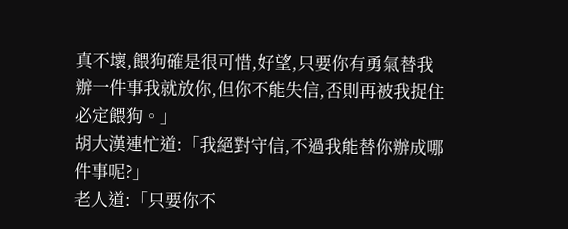真不壞,餵狗確是很可惜,好望,只要你有勇氣替我辦一件事我就放你,但你不能失信,否則再被我捉住必定餵狗。」
胡大漢連忙道:「我絕對守信,不過我能替你辦成哪件事呢?」
老人道:「只要你不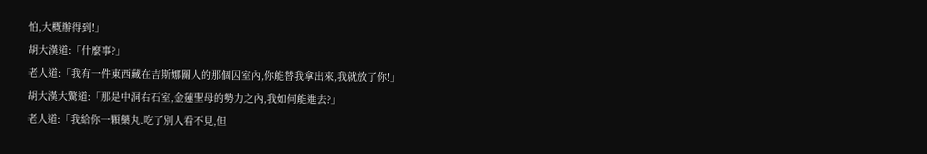怕,大概辦得到!」
胡大漢道:「什麼事?」
老人道:「我有一件東西藏在吉斯娜關人的那個囚室內,你能替我拿出來,我就放了你!」
胡大漢大驚道:「那是中洞右石室,金蓮聖母的勢力之內,我如何能進去?」
老人道:「我給你一顆藥丸.吃了別人看不見,但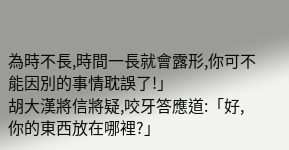為時不長,時間一長就會露形,你可不能因別的事情耽誤了!」
胡大漢將信將疑,咬牙答應道:「好,你的東西放在哪裡?」